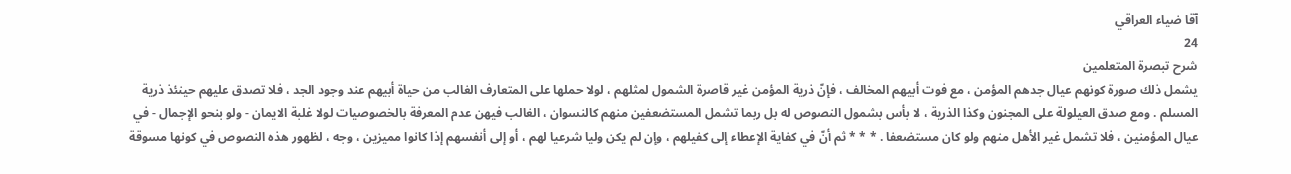آقا ضياء العراقي
24
شرح تبصرة المتعلمين
يشمل ذلك صورة كونهم عيال جدهم المؤمن ، مع فوت أبيهم المخالف ، فإنّ ذرية المؤمن غير قاصرة الشمول لمثلهم ، لولا حملها على المتعارف الغالب من حياة أبيهم عند وجود الجد ، فلا تصدق عليهم حينئذ ذرية المسلم . ومع صدق العيلولة على المجنون وكذا الذرية ، لا بأس بشمول النصوص له بل ربما تشمل المستضعفين منهم كالنسوان ، الغالب فيهن عدم المعرفة بالخصوصيات لولا غلبة الايمان - ولو بنحو الإجمال - في عيال المؤمنين ، فلا تشمل غير الأهل منهم ولو كان مستضعفا . * * * ثم أنّ في كفاية الإعطاء إلى كفيلهم ، وإن لم يكن وليا شرعيا لهم ، أو إلى أنفسهم إذا كانوا مميزين ، وجه ، لظهور هذه النصوص في كونها مسوقة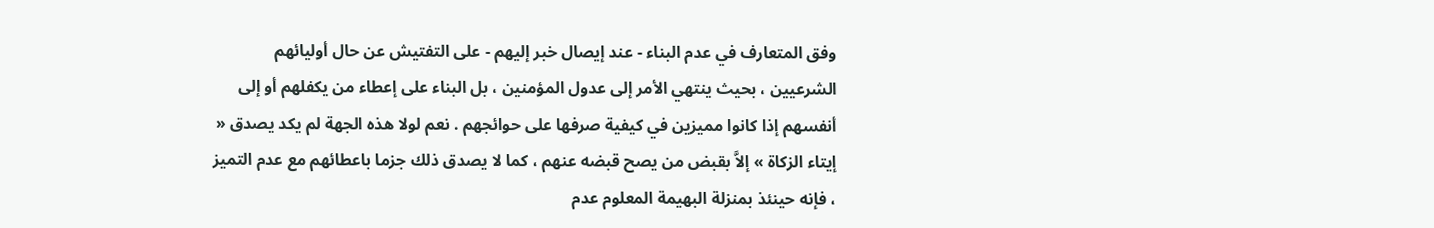وفق المتعارف في عدم البناء - عند إيصال خبر إليهم - على التفتيش عن حال أوليائهم الشرعيين ، بحيث ينتهي الأمر إلى عدول المؤمنين ، بل البناء على إعطاء من يكفلهم أو إلى أنفسهم إذا كانوا مميزين في كيفية صرفها على حوائجهم . نعم لولا هذه الجهة لم يكد يصدق « إيتاء الزكاة » إلاَّ بقبض من يصح قبضه عنهم ، كما لا يصدق ذلك جزما باعطائهم مع عدم التميز ، فإنه حينئذ بمنزلة البهيمة المعلوم عدم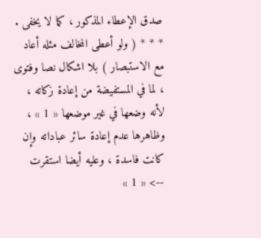صدق الإعطاء المذكور ، كما لا يخفى . * * * ( ولو أعطى المخالف مثله أعاد مع الاستبصار ) بلا اشكال نصا وفتوى ، لما في المستفيضة من إعادة زكاته ، لأنه وضعها في غير موضعها « 1 » ، وظاهرها عدم إعادة سائر عباداته وإن كانت فاسدة ، وعليه أيضا استقرت
--> « 1 »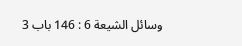وسائل الشيعة 6 : 146 باب 3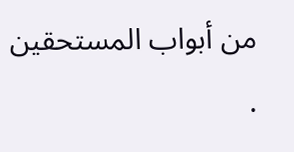من أبواب المستحقين .